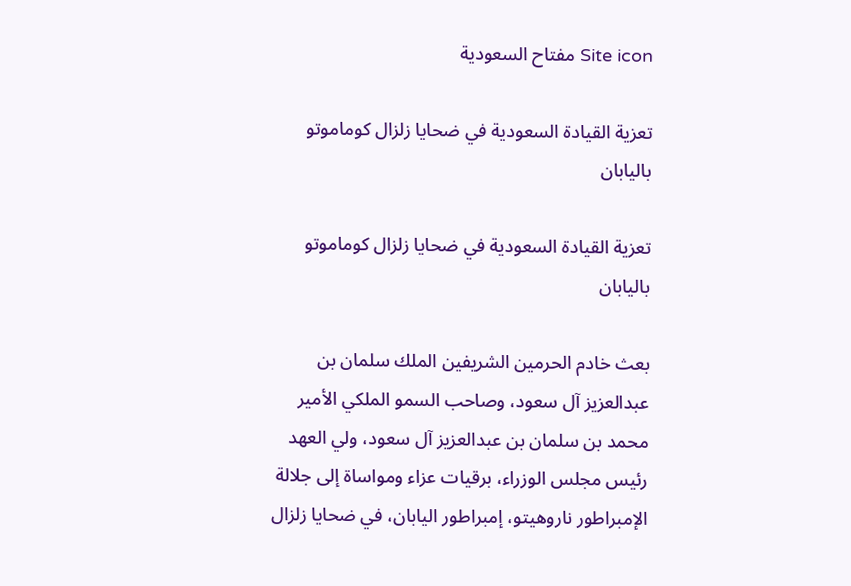Site icon مفتاح السعودية

تعزية القيادة السعودية في ضحايا زلزال كوماموتو باليابان

تعزية القيادة السعودية في ضحايا زلزال كوماموتو باليابان

بعث خادم الحرمين الشريفين الملك سلمان بن عبدالعزيز آل سعود، وصاحب السمو الملكي الأمير محمد بن سلمان بن عبدالعزيز آل سعود، ولي العهد رئيس مجلس الوزراء، برقيات عزاء ومواساة إلى جلالة الإمبراطور ناروهيتو، إمبراطور اليابان، في ضحايا زلزال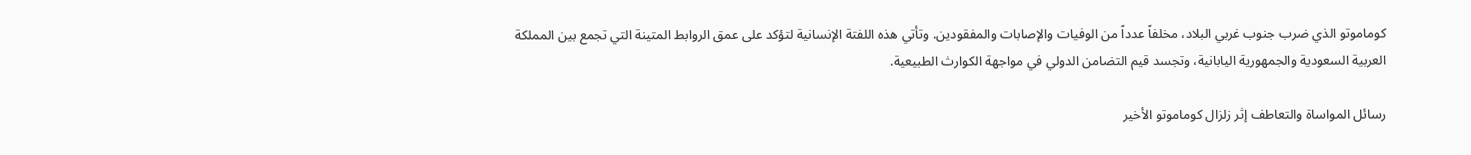كوماموتو الذي ضرب جنوب غربي البلاد، مخلفاً عدداً من الوفيات والإصابات والمفقودين. وتأتي هذه اللفتة الإنسانية لتؤكد على عمق الروابط المتينة التي تجمع بين المملكة العربية السعودية والجمهورية اليابانية، وتجسد قيم التضامن الدولي في مواجهة الكوارث الطبيعية.

رسائل المواساة والتعاطف إثر زلزال كوماموتو الأخير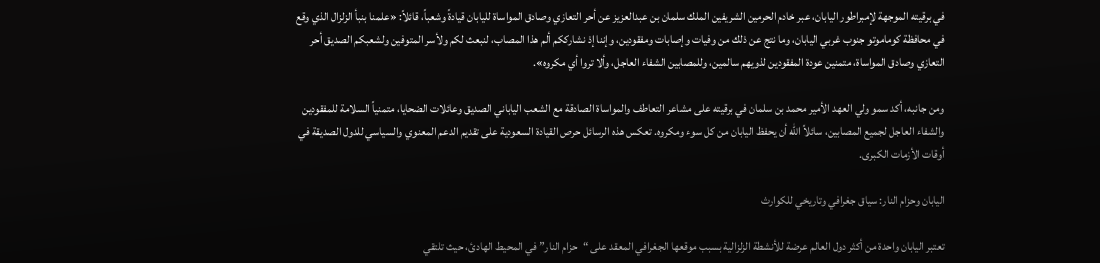في برقيته الموجهة لإمبراطور اليابان، عبر خادم الحرمين الشريفين الملك سلمان بن عبدالعزيز عن أحر التعازي وصادق المواساة لليابان قيادةً وشعباً، قائلاً: «علمنا بنبأ الزلزال الذي وقع في محافظة كوماموتو جنوب غربي اليابان، وما نتج عن ذلك من وفيات وإصابات ومفقودين، وإننا إذ نشارككم ألم هذا المصاب، لنبعث لكم ولأسر المتوفين ولشعبكم الصديق أحر التعازي وصادق المواساة، متمنين عودة المفقودين لذويهم سالمين، وللمصابين الشفاء العاجل، وألا تروا أي مكروه».

ومن جانبه، أكد سمو ولي العهد الأمير محمد بن سلمان في برقيته على مشاعر التعاطف والمواساة الصادقة مع الشعب الياباني الصديق وعائلات الضحايا، متمنياً السلامة للمفقودين والشفاء العاجل لجميع المصابين، سائلاً الله أن يحفظ اليابان من كل سوء ومكروه. تعكس هذه الرسائل حرص القيادة السعودية على تقديم الدعم المعنوي والسياسي للدول الصديقة في أوقات الأزمات الكبرى.

اليابان وحزام النار: سياق جغرافي وتاريخي للكوارث

تعتبر اليابان واحدة من أكثر دول العالم عرضة للأنشطة الزلزالية بسبب موقعها الجغرافي المعقد على “حزام النار” في المحيط الهادئ، حيث تلتقي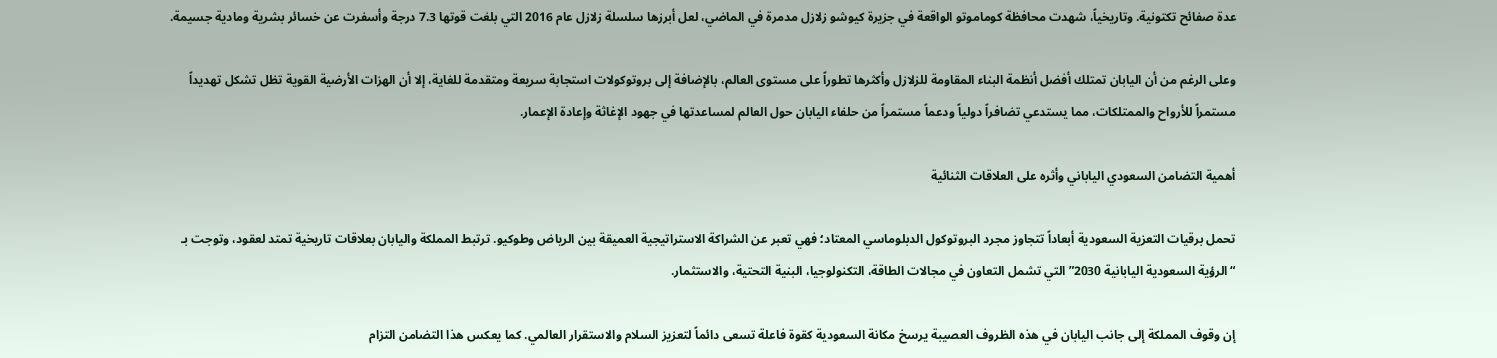عدة صفائح تكتونية. وتاريخياً، شهدت محافظة كوماموتو الواقعة في جزيرة كيوشو زلازل مدمرة في الماضي، لعل أبرزها سلسلة زلازل عام 2016 التي بلغت قوتها 7.3 درجة وأسفرت عن خسائر بشرية ومادية جسيمة.

وعلى الرغم من أن اليابان تمتلك أفضل أنظمة البناء المقاومة للزلازل وأكثرها تطوراً على مستوى العالم، بالإضافة إلى بروتوكولات استجابة سريعة ومتقدمة للغاية، إلا أن الهزات الأرضية القوية تظل تشكل تهديداً مستمراً للأرواح والممتلكات، مما يستدعي تضافراً دولياً ودعماً مستمراً من حلفاء اليابان حول العالم لمساعدتها في جهود الإغاثة وإعادة الإعمار.

أهمية التضامن السعودي الياباني وأثره على العلاقات الثنائية

تحمل برقيات التعزية السعودية أبعاداً تتجاوز مجرد البروتوكول الدبلوماسي المعتاد؛ فهي تعبر عن الشراكة الاستراتيجية العميقة بين الرياض وطوكيو. ترتبط المملكة واليابان بعلاقات تاريخية تمتد لعقود، وتوجت بـ “الرؤية السعودية اليابانية 2030” التي تشمل التعاون في مجالات الطاقة، التكنولوجيا، البنية التحتية، والاستثمار.

إن وقوف المملكة إلى جانب اليابان في هذه الظروف العصيبة يرسخ مكانة السعودية كقوة فاعلة تسعى دائماً لتعزيز السلام والاستقرار العالمي. كما يعكس هذا التضامن التزام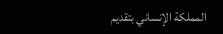المملكة الإنساني بتقديم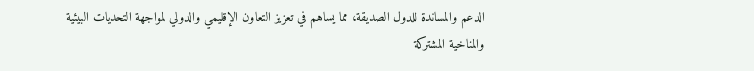الدعم والمساندة للدول الصديقة، مما يساهم في تعزيز التعاون الإقليمي والدولي لمواجهة التحديات البيئية والمناخية المشتركة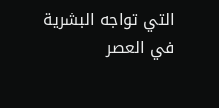التي تواجه البشرية في العصر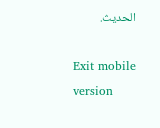الحديث.

Exit mobile version